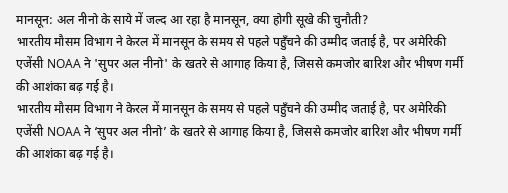मानसून: अल नीनो के साये में जल्द आ रहा है मानसून, क्या होगी सूखे की चुनौती?
भारतीय मौसम विभाग ने केरल में मानसून के समय से पहले पहुँचने की उम्मीद जताई है, पर अमेरिकी एजेंसी NOAA ने 'सुपर अल नीनो' के खतरे से आगाह किया है, जिससे कमजोर बारिश और भीषण गर्मी की आशंका बढ़ गई है।
भारतीय मौसम विभाग ने केरल में मानसून के समय से पहले पहुँचने की उम्मीद जताई है, पर अमेरिकी एजेंसी NOAA ने ‘सुपर अल नीनो’ के खतरे से आगाह किया है, जिससे कमजोर बारिश और भीषण गर्मी की आशंका बढ़ गई है।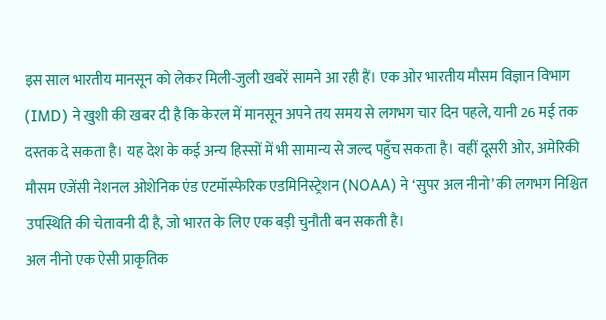इस साल भारतीय मानसून को लेकर मिली-जुली खबरें सामने आ रही हैं। एक ओर भारतीय मौसम विज्ञान विभाग (IMD) ने खुशी की खबर दी है कि केरल में मानसून अपने तय समय से लगभग चार दिन पहले, यानी 26 मई तक दस्तक दे सकता है। यह देश के कई अन्य हिस्सों में भी सामान्य से जल्द पहुँच सकता है। वहीं दूसरी ओर, अमेरिकी मौसम एजेंसी नेशनल ओशेनिक एंड एटमॉस्फेरिक एडमिनिस्ट्रेशन (NOAA) ने ‘सुपर अल नीनो’ की लगभग निश्चित उपस्थिति की चेतावनी दी है, जो भारत के लिए एक बड़ी चुनौती बन सकती है।
अल नीनो एक ऐसी प्राकृतिक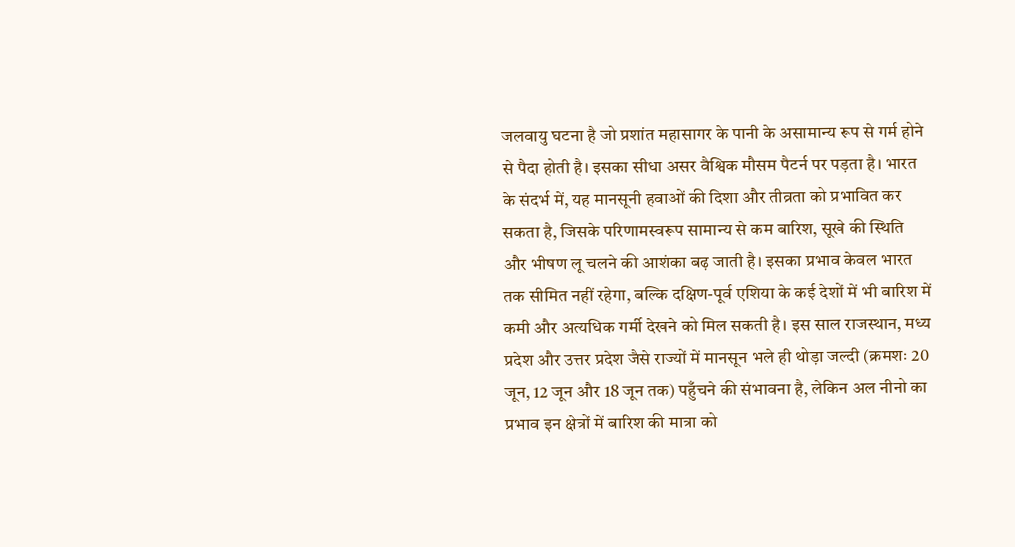जलवायु घटना है जो प्रशांत महासागर के पानी के असामान्य रूप से गर्म होने से पैदा होती है। इसका सीधा असर वैश्विक मौसम पैटर्न पर पड़ता है। भारत के संदर्भ में, यह मानसूनी हवाओं की दिशा और तीव्रता को प्रभावित कर सकता है, जिसके परिणामस्वरूप सामान्य से कम बारिश, सूखे की स्थिति और भीषण लू चलने की आशंका बढ़ जाती है। इसका प्रभाव केवल भारत तक सीमित नहीं रहेगा, बल्कि दक्षिण-पूर्व एशिया के कई देशों में भी बारिश में कमी और अत्यधिक गर्मी देखने को मिल सकती है। इस साल राजस्थान, मध्य प्रदेश और उत्तर प्रदेश जैसे राज्यों में मानसून भले ही थोड़ा जल्दी (क्रमशः 20 जून, 12 जून और 18 जून तक) पहुँचने की संभावना है, लेकिन अल नीनो का प्रभाव इन क्षेत्रों में बारिश की मात्रा को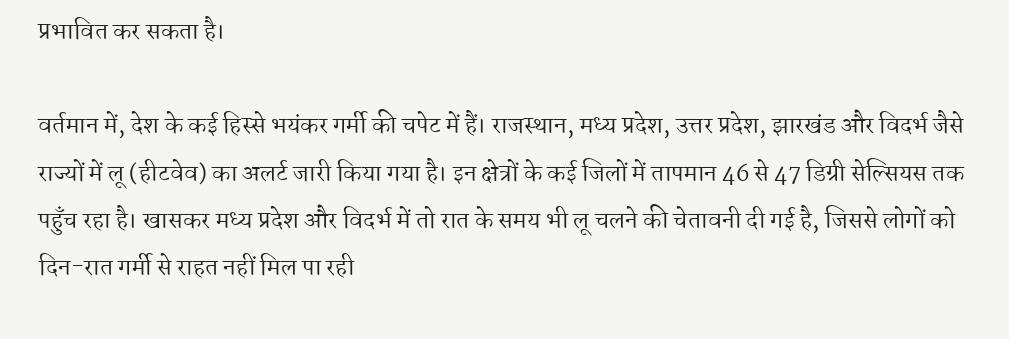प्रभावित कर सकता है।

वर्तमान में, देश के कई हिस्से भयंकर गर्मी की चपेट में हैं। राजस्थान, मध्य प्रदेश, उत्तर प्रदेश, झारखंड और विदर्भ जैसे राज्यों में लू (हीटवेव) का अलर्ट जारी किया गया है। इन क्षेत्रों के कई जिलों में तापमान 46 से 47 डिग्री सेल्सियस तक पहुँच रहा है। खासकर मध्य प्रदेश और विदर्भ में तो रात के समय भी लू चलने की चेतावनी दी गई है, जिससे लोगों को दिन-रात गर्मी से राहत नहीं मिल पा रही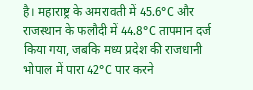है। महाराष्ट्र के अमरावती में 45.6°C और राजस्थान के फलौदी में 44.8°C तापमान दर्ज किया गया, जबकि मध्य प्रदेश की राजधानी भोपाल में पारा 42°C पार करने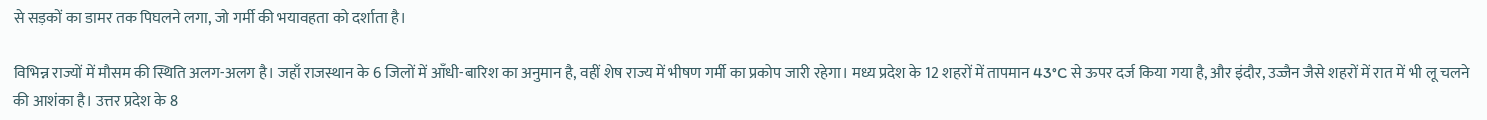से सड़कों का डामर तक पिघलने लगा, जो गर्मी की भयावहता को दर्शाता है।

विभिन्न राज्यों में मौसम की स्थिति अलग-अलग है। जहाँ राजस्थान के 6 जिलों में आँधी-बारिश का अनुमान है, वहीं शेष राज्य में भीषण गर्मी का प्रकोप जारी रहेगा। मध्य प्रदेश के 12 शहरों में तापमान 43°C से ऊपर दर्ज किया गया है, और इंदौर, उज्जैन जैसे शहरों में रात में भी लू चलने की आशंका है। उत्तर प्रदेश के 8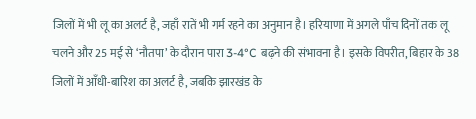जिलों में भी लू का अलर्ट है, जहाँ रातें भी गर्म रहने का अनुमान है। हरियाणा में अगले पाँच दिनों तक लू चलने और 25 मई से ‘नौतपा’ के दौरान पारा 3-4°C बढ़ने की संभावना है। इसके विपरीत, बिहार के 38 जिलों में आँधी-बारिश का अलर्ट है, जबकि झारखंड के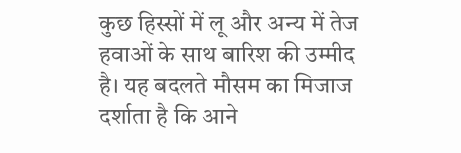कुछ हिस्सों में लू और अन्य में तेज हवाओं के साथ बारिश की उम्मीद है। यह बदलते मौसम का मिजाज दर्शाता है कि आने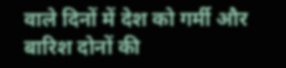वाले दिनों में देश को गर्मी और बारिश दोनों की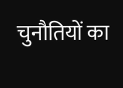चुनौतियों का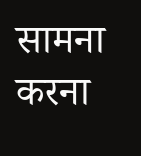सामना करना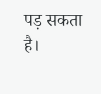पड़ सकता है।